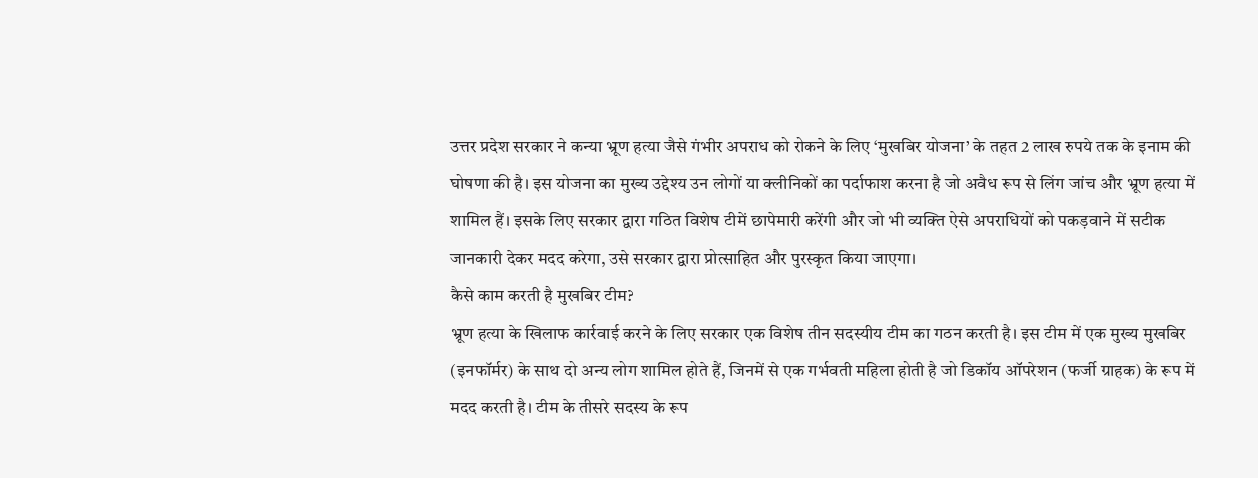उत्तर प्रदेश सरकार ने कन्या भ्रूण हत्या जैसे गंभीर अपराध को रोकने के लिए ‘मुखबिर योजना’ के तहत 2 लाख रुपये तक के इनाम की घोषणा की है। इस योजना का मुख्य उद्देश्य उन लोगों या क्लीनिकों का पर्दाफाश करना है जो अवैध रूप से लिंग जांच और भ्रूण हत्या में शामिल हैं। इसके लिए सरकार द्वारा गठित विशेष टीमें छापेमारी करेंगी और जो भी व्यक्ति ऐसे अपराधियों को पकड़वाने में सटीक जानकारी देकर मदद करेगा, उसे सरकार द्वारा प्रोत्साहित और पुरस्कृत किया जाएगा।
कैसे काम करती है मुखबिर टीम?
भ्रूण हत्या के खिलाफ कार्रवाई करने के लिए सरकार एक विशेष तीन सदस्यीय टीम का गठन करती है। इस टीम में एक मुख्य मुखबिर (इनफॉर्मर) के साथ दो अन्य लोग शामिल होते हैं, जिनमें से एक गर्भवती महिला होती है जो डिकॉय ऑपरेशन (फर्जी ग्राहक) के रूप में मदद करती है। टीम के तीसरे सदस्य के रूप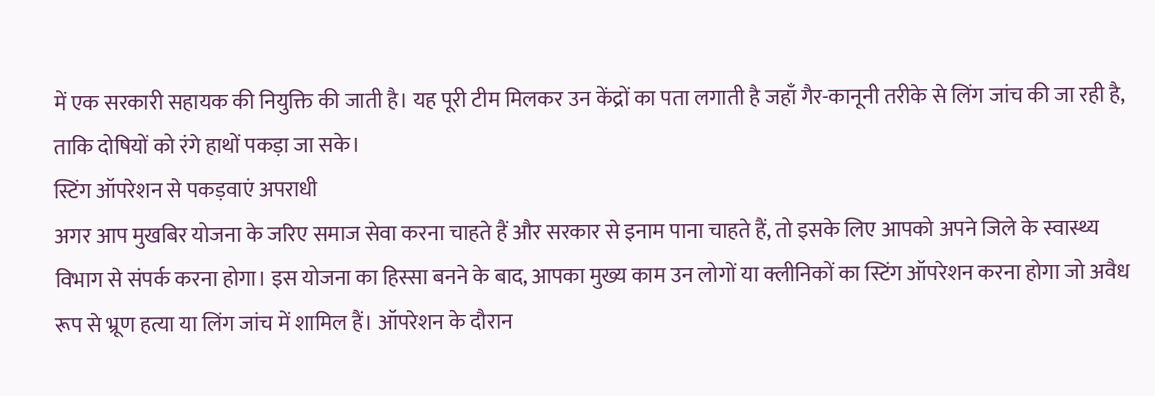में एक सरकारी सहायक की नियुक्ति की जाती है। यह पूरी टीम मिलकर उन केंद्रों का पता लगाती है जहाँ गैर-कानूनी तरीके से लिंग जांच की जा रही है, ताकि दोषियों को रंगे हाथों पकड़ा जा सके।
स्टिंग ऑपरेशन से पकड़वाएं अपराधी
अगर आप मुखबिर योजना के जरिए समाज सेवा करना चाहते हैं और सरकार से इनाम पाना चाहते हैं, तो इसके लिए आपको अपने जिले के स्वास्थ्य विभाग से संपर्क करना होगा। इस योजना का हिस्सा बनने के बाद, आपका मुख्य काम उन लोगों या क्लीनिकों का स्टिंग ऑपरेशन करना होगा जो अवैध रूप से भ्रूण हत्या या लिंग जांच में शामिल हैं। ऑपरेशन के दौरान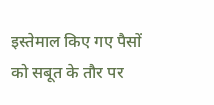इस्तेमाल किए गए पैसों को सबूत के तौर पर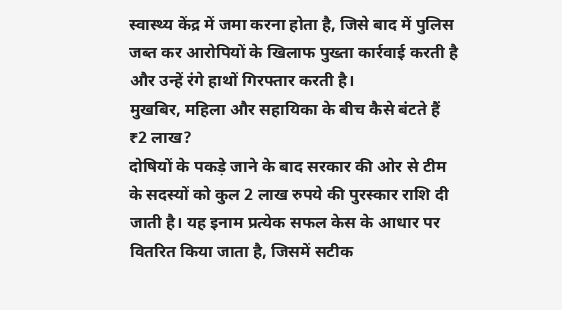स्वास्थ्य केंद्र में जमा करना होता है, जिसे बाद में पुलिस जब्त कर आरोपियों के खिलाफ पुख्ता कार्रवाई करती है और उन्हें रंगे हाथों गिरफ्तार करती है।
मुखबिर, महिला और सहायिका के बीच कैसे बंटते हैं ₹2 लाख?
दोषियों के पकड़े जाने के बाद सरकार की ओर से टीम के सदस्यों को कुल 2 लाख रुपये की पुरस्कार राशि दी जाती है। यह इनाम प्रत्येक सफल केस के आधार पर वितरित किया जाता है, जिसमें सटीक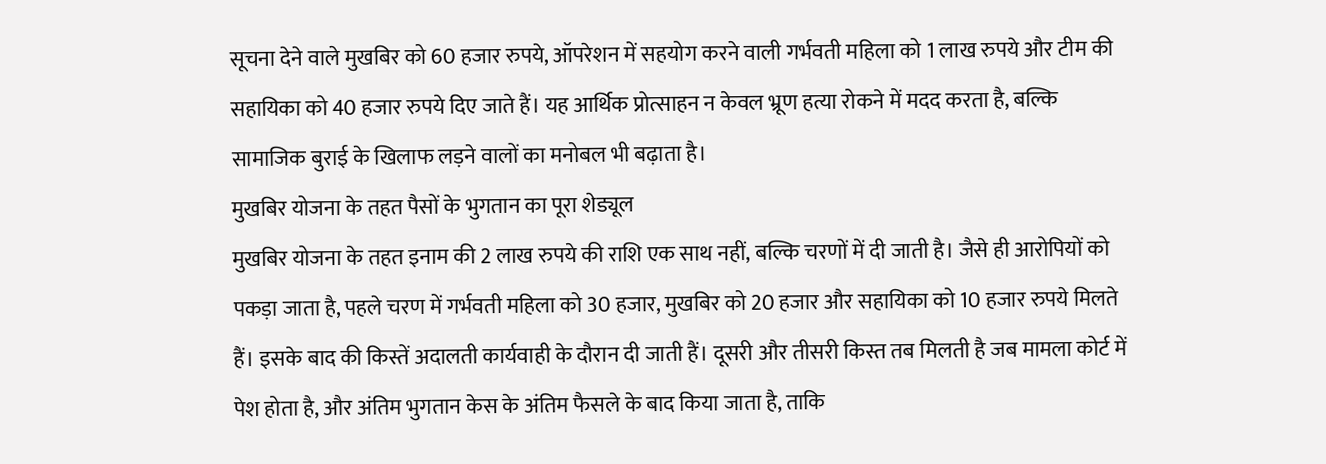सूचना देने वाले मुखबिर को 60 हजार रुपये, ऑपरेशन में सहयोग करने वाली गर्भवती महिला को 1 लाख रुपये और टीम की सहायिका को 40 हजार रुपये दिए जाते हैं। यह आर्थिक प्रोत्साहन न केवल भ्रूण हत्या रोकने में मदद करता है, बल्कि सामाजिक बुराई के खिलाफ लड़ने वालों का मनोबल भी बढ़ाता है।
मुखबिर योजना के तहत पैसों के भुगतान का पूरा शेड्यूल
मुखबिर योजना के तहत इनाम की 2 लाख रुपये की राशि एक साथ नहीं, बल्कि चरणों में दी जाती है। जैसे ही आरोपियों को पकड़ा जाता है, पहले चरण में गर्भवती महिला को 30 हजार, मुखबिर को 20 हजार और सहायिका को 10 हजार रुपये मिलते हैं। इसके बाद की किस्तें अदालती कार्यवाही के दौरान दी जाती हैं। दूसरी और तीसरी किस्त तब मिलती है जब मामला कोर्ट में पेश होता है, और अंतिम भुगतान केस के अंतिम फैसले के बाद किया जाता है, ताकि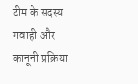टीम के सदस्य गवाही और कानूनी प्रक्रिया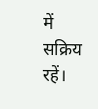में सक्रिय रहें।